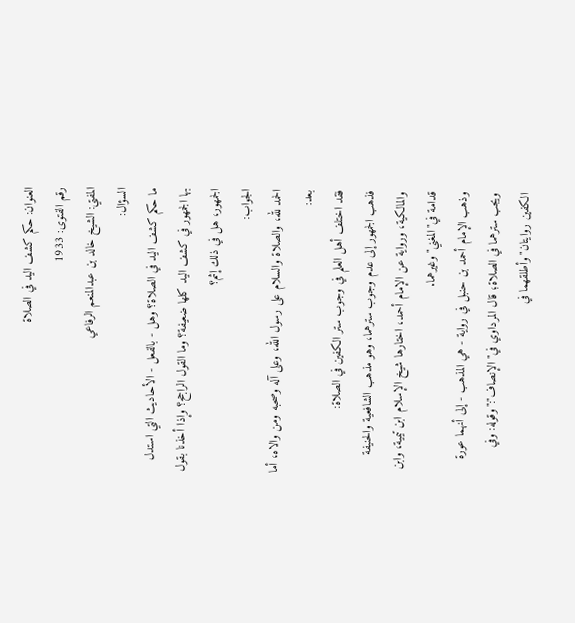العنوان: حكم كشف اليد في الصلاة
رقم الفتوى: 1933
المفتي: الشيخ خالد بن عبدالمنعم الرفاعي
السؤال:
ما حكم كشف اليد في الصلاة؟ وهل - بالفعل - الأحاديث التي استدل بها الجمهور في كشف اليد كلها ضعيفة؟ وما القول الراجح؟ وإذا أخذنا بقول الجمهور، هل في ذلك إثم؟
الجواب:
الحمد لله، والصلاة والسلام على رسول الله، وعلى آله وصحبه ومن والاه، أما بعد:
فقد اختلف أهل العلم في وجوب ستر الكفين في الصلاة:
فذهب الجمهور إلى عدم وجوب سترهما، وهو مذهب الشافعية والحنيفة والمالكية، ورواية عن الإمام أحمد، اختارها شيخ الإسلام ابن تيمية، وابن قدامة في"المغني"وغيرهما.
وذهب الإمام أحمد بن حنبل في رواية - هي المذهب - إلى أنهما عورة ويجب سترهما في الصلاة؛ قال المرداوي في"الإنصاف":"وقوله: وفي الكفين روايتان"وأطلقهما في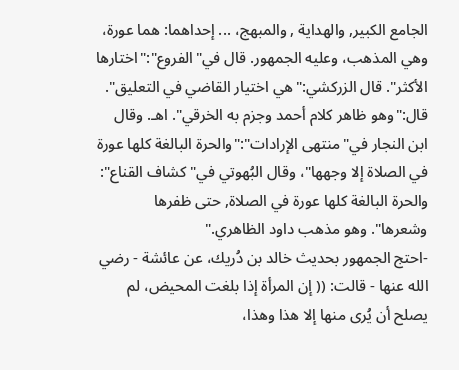الجامع الكبير, والهداية , والمبهج، ... إحداهما: هما عورة، وهي المذهب، وعليه الجمهور. قال في"الفروع":"اختارها الأكثر". قال الزركشي:"هي اختيار القاضي في التعليق". قال:"وهو ظاهر كلام أحمد وجزم به الخرقي". اهـ. وقال ابن النجار في"منتهى الإرادات":"والحرة البالغة كلها عورة في الصلاة إلا وجهها"، وقال البُهوتي في"كشاف القناع": والحرة البالغة كلها عورة في الصلاة, حتى ظفرها وشعرها". وهو مذهب داود الظاهري."
-احتج الجمهور بحديث خالد بن دُريك، عن عائشة - رضي الله عنها - قالت: (( إن المرأة إذا بلغت المحيض، لم يصلح أن يُرى منها إلا هذا وهذا،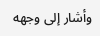وأشار إلى وجهه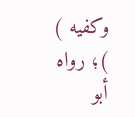وكفيه ) )؛ رواه أبو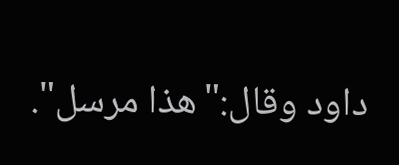داود وقال:"هذا مرسل".